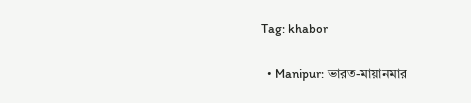Tag: khabor

  • Manipur: ভারত-মায়ানমার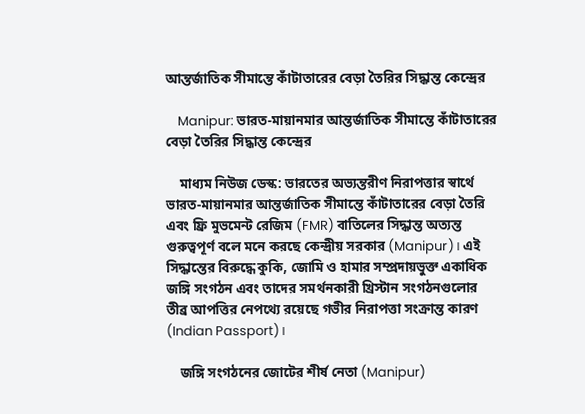আন্তর্জাতিক সীমান্তে কাঁটাতারের বেড়া তৈরির সিদ্ধান্ত কেন্দ্রের

    Manipur: ভারত-মায়ানমার আন্তর্জাতিক সীমান্তে কাঁটাতারের বেড়া তৈরির সিদ্ধান্ত কেন্দ্রের

    মাধ্যম নিউজ ডেস্ক: ভারতের অভ্যন্তরীণ নিরাপত্তার স্বার্থে ভারত-মায়ানমার আন্তর্জাতিক সীমান্তে কাঁটাতারের বেড়া তৈরি এবং ফ্রি মুভমেন্ট রেজিম (FMR) বাতিলের সিদ্ধান্ত অত্যন্ত গুরুত্বপূর্ণ বলে মনে করছে কেন্দ্রীয় সরকার (Manipur)। এই সিদ্ধান্তের বিরুদ্ধে কুকি, জোমি ও হামার সম্প্রদায়ভুক্ত একাধিক জঙ্গি সংগঠন এবং তাদের সমর্থনকারী খ্রিস্টান সংগঠনগুলোর তীব্র আপত্তির নেপথ্যে রয়েছে গভীর নিরাপত্তা সংক্রান্ত কারণ (Indian Passport)।

    জঙ্গি সংগঠনের জোটের শীর্ষ নেতা (Manipur)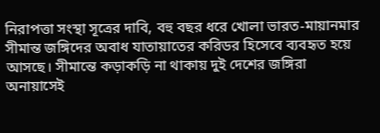নিরাপত্তা সংস্থা সূত্রের দাবি, বহু বছর ধরে খোলা ভারত-মায়ানমার সীমান্ত জঙ্গিদের অবাধ যাতায়াতের করিডর হিসেবে ব্যবহৃত হয়ে আসছে। সীমান্তে কড়াকড়ি না থাকায় দুই দেশের জঙ্গিরা অনায়াসেই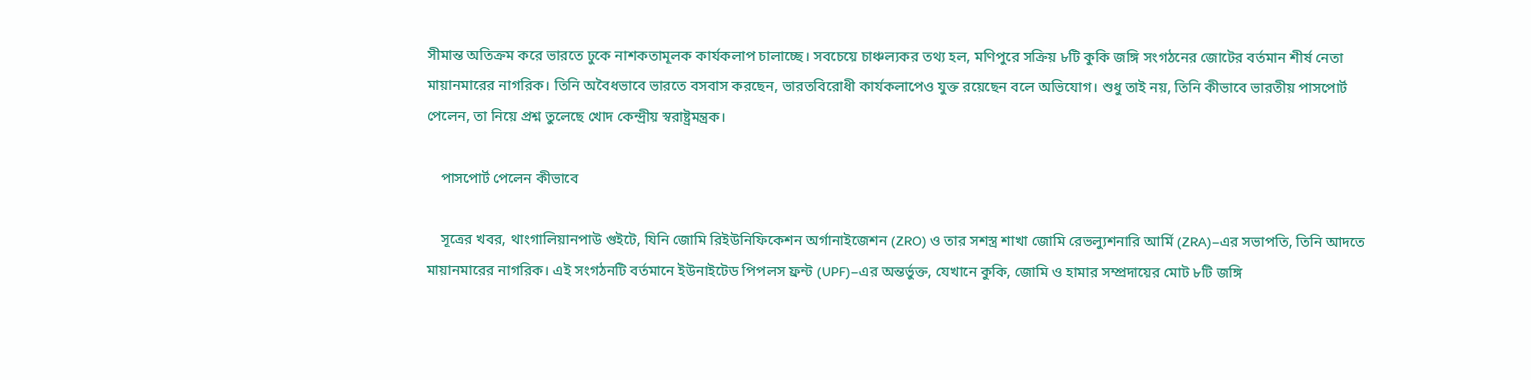সীমান্ত অতিক্রম করে ভারতে ঢুকে নাশকতামূলক কার্যকলাপ চালাচ্ছে। সবচেয়ে চাঞ্চল্যকর তথ্য হল, মণিপুরে সক্রিয় ৮টি কুকি জঙ্গি সংগঠনের জোটের বর্তমান শীর্ষ নেতা মায়ানমারের নাগরিক। তিনি অবৈধভাবে ভারতে বসবাস করছেন, ভারতবিরোধী কার্যকলাপেও যুক্ত রয়েছেন বলে অভিযোগ। শুধু তাই নয়, তিনি কীভাবে ভারতীয় পাসপোর্ট পেলেন, তা নিয়ে প্রশ্ন তুলেছে খোদ কেন্দ্রীয় স্বরাষ্ট্রমন্ত্রক।

    পাসপোর্ট পেলেন কীভাবে

    সূত্রের খবর, থাংগালিয়ানপাউ গুইটে, যিনি জোমি রিইউনিফিকেশন অর্গানাইজেশন (ZRO) ও তার সশস্ত্র শাখা জোমি রেভল্যুশনারি আর্মি (ZRA)–এর সভাপতি, তিনি আদতে মায়ানমারের নাগরিক। এই সংগঠনটি বর্তমানে ইউনাইটেড পিপলস ফ্রন্ট (UPF)–এর অন্তর্ভুক্ত, যেখানে কুকি, জোমি ও হামার সম্প্রদায়ের মোট ৮টি জঙ্গি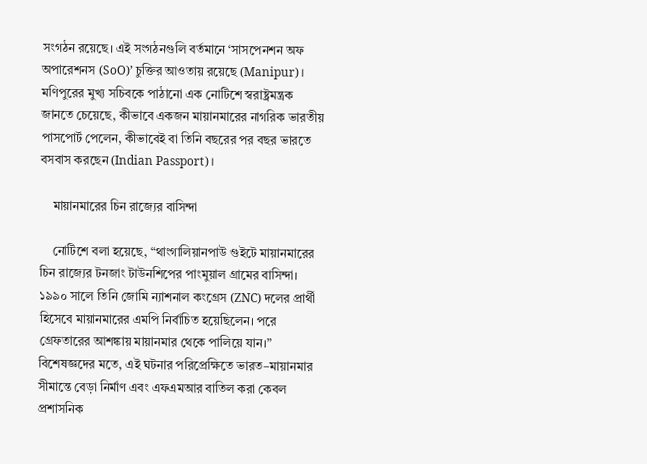সংগঠন রয়েছে। এই সংগঠনগুলি বর্তমানে ‘সাসপেনশন অফ অপারেশনস (SoO)’ চুক্তির আওতায় রয়েছে (Manipur)। মণিপুরের মুখ্য সচিবকে পাঠানো এক নোটিশে স্বরাষ্ট্রমন্ত্রক জানতে চেয়েছে, কীভাবে একজন মায়ানমারের নাগরিক ভারতীয় পাসপোর্ট পেলেন, কীভাবেই বা তিনি বছরের পর বছর ভারতে বসবাস করছেন (Indian Passport)।

    মায়ানমারের চিন রাজ্যের বাসিন্দা

    নোটিশে বলা হয়েছে, “থাংগালিয়ানপাউ গুইটে মায়ানমারের চিন রাজ্যের টনজাং টাউনশিপের পাংমুয়াল গ্রামের বাসিন্দা। ১৯৯০ সালে তিনি জোমি ন্যাশনাল কংগ্রেস (ZNC) দলের প্রার্থী হিসেবে মায়ানমারের এমপি নির্বাচিত হয়েছিলেন। পরে গ্রেফতারের আশঙ্কায় মায়ানমার থেকে পালিয়ে যান।” বিশেষজ্ঞদের মতে, এই ঘটনার পরিপ্রেক্ষিতে ভারত–মায়ানমার সীমান্তে বেড়া নির্মাণ এবং এফএমআর বাতিল করা কেবল প্রশাসনিক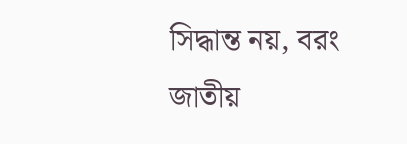সিদ্ধান্ত নয়, বরং জাতীয়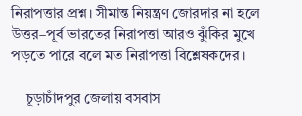নিরাপত্তার প্রশ্ন। সীমান্ত নিয়ন্ত্রণ জোরদার না হলে উত্তর–পূর্ব ভারতের নিরাপত্তা আরও ঝুঁকির মুখে পড়তে পারে বলে মত নিরাপত্তা বিশ্লেষকদের।

    চূড়াচাঁদপুর জেলায় বসবাস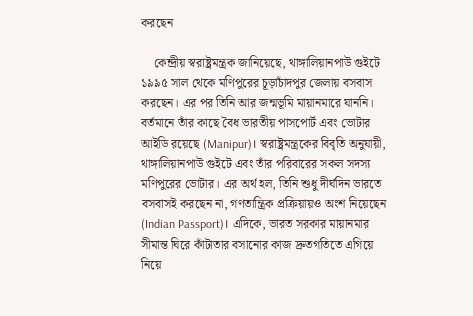করছেন

    কেন্দ্রীয় স্বরাষ্ট্রমন্ত্রক জানিয়েছে, থাঙ্গালিয়ানপাউ গুইটে ১৯৯৫ সাল থেকে মণিপুরের চূড়াচাঁদপুর জেলায় বসবাস করছেন। এর পর তিনি আর জন্মভূমি মায়ানমারে যাননি। বর্তমানে তাঁর কাছে বৈধ ভারতীয় পাসপোর্ট এবং ভোটার আইডি রয়েছে (Manipur)। স্বরাষ্ট্রমন্ত্রকের বিবৃতি অনুযায়ী, থাঙ্গালিয়ানপাউ গুইটে এবং তাঁর পরিবারের সকল সদস্য মণিপুরের ভোটার। এর অর্থ হল, তিনি শুধু দীর্ঘদিন ভারতে বসবাসই করছেন না, গণতান্ত্রিক প্রক্রিয়ায়ও অংশ নিয়েছেন (Indian Passport)। এদিকে, ভারত সরকার মায়ানমার সীমান্ত ঘিরে কাঁটাতার বসানোর কাজ দ্রুতগতিতে এগিয়ে নিয়ে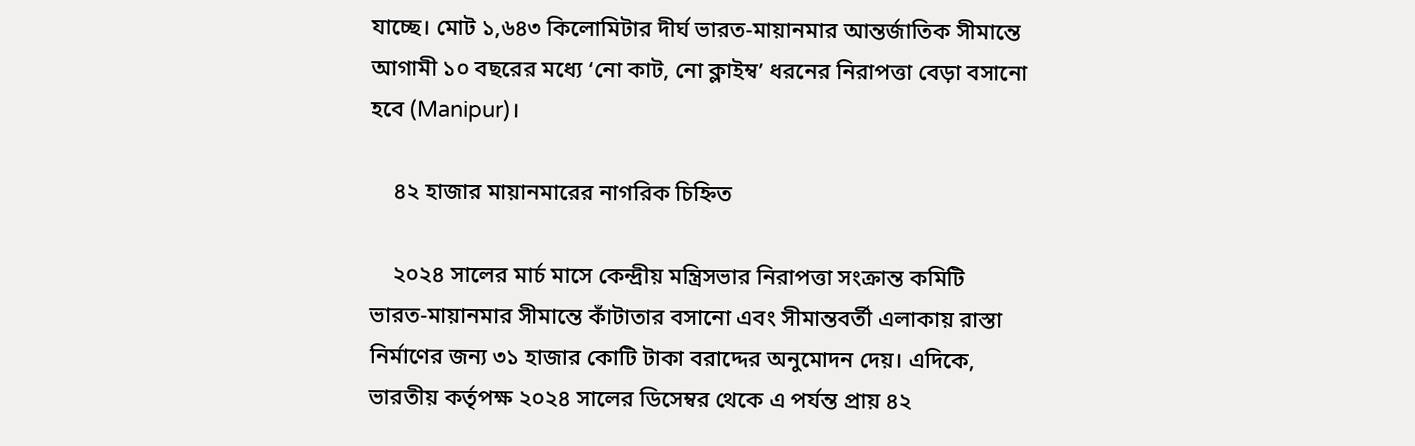যাচ্ছে। মোট ১,৬৪৩ কিলোমিটার দীর্ঘ ভারত-মায়ানমার আন্তর্জাতিক সীমান্তে আগামী ১০ বছরের মধ্যে ‘নো কাট, নো ক্লাইম্ব’ ধরনের নিরাপত্তা বেড়া বসানো হবে (Manipur)।

    ৪২ হাজার মায়ানমারের নাগরিক চিহ্নিত

    ২০২৪ সালের মার্চ মাসে কেন্দ্রীয় মন্ত্রিসভার নিরাপত্তা সংক্রান্ত কমিটি ভারত-মায়ানমার সীমান্তে কাঁটাতার বসানো এবং সীমান্তবর্তী এলাকায় রাস্তা নির্মাণের জন্য ৩১ হাজার কোটি টাকা বরাদ্দের অনুমোদন দেয়। এদিকে, ভারতীয় কর্তৃপক্ষ ২০২৪ সালের ডিসেম্বর থেকে এ পর্যন্ত প্রায় ৪২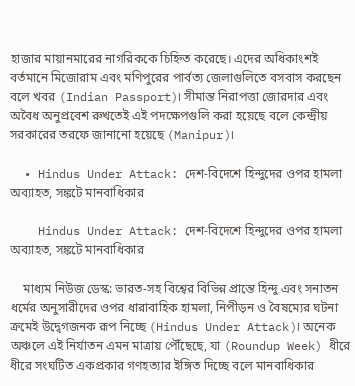হাজার মায়ানমারের নাগরিককে চিহ্নিত করেছে। এদের অধিকাংশই বর্তমানে মিজোরাম এবং মণিপুরের পার্বত্য জেলাগুলিতে বসবাস করছেন বলে খবর (Indian Passport)। সীমান্ত নিরাপত্তা জোরদার এবং অবৈধ অনুপ্রবেশ রুখতেই এই পদক্ষেপগুলি করা হয়েছে বলে কেন্দ্রীয় সরকারের তরফে জানানো হয়েছে (Manipur)।

  • Hindus Under Attack: দেশ-বিদেশে হিন্দুদের ওপর হামলা অব্যাহত, সঙ্কটে মানবাধিকার

    Hindus Under Attack: দেশ-বিদেশে হিন্দুদের ওপর হামলা অব্যাহত, সঙ্কটে মানবাধিকার

    মাধ্যম নিউজ ডেস্ক: ভারত-সহ বিশ্বের বিভিন্ন প্রান্তে হিন্দু এবং সনাতন ধর্মের অনুসারীদের ওপর ধারাবাহিক হামলা, নিপীড়ন ও বৈষম্যের ঘটনা ক্রমেই উদ্বেগজনক রূপ নিচ্ছে (Hindus Under Attack)। অনেক অঞ্চলে এই নির্যাতন এমন মাত্রায় পৌঁছেছে, যা (Roundup Week) ধীরে ধীরে সংঘটিত একপ্রকার গণহত্যার ইঙ্গিত দিচ্ছে বলে মানবাধিকার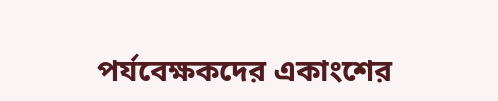পর্যবেক্ষকদের একাংশের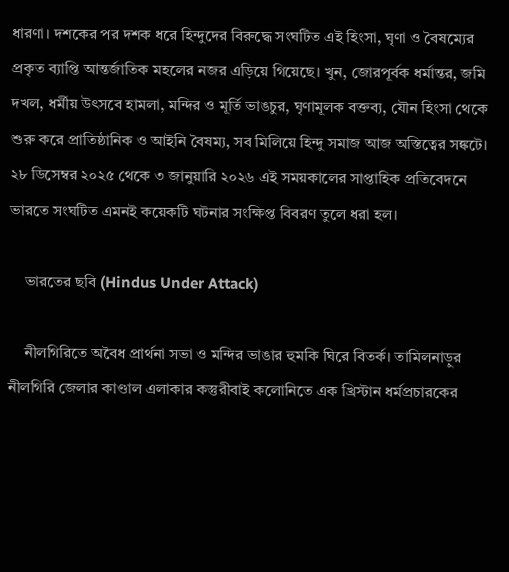ধারণা। দশকের পর দশক ধরে হিন্দুদের বিরুদ্ধে সংঘটিত এই হিংসা, ঘৃণা ও বৈষম্যের প্রকৃত ব্যাপ্তি আন্তর্জাতিক মহলের নজর এড়িয়ে গিয়েছে। খুন, জোরপূর্বক ধর্মান্তর, জমি দখল, ধর্মীয় উৎসবে হামলা, মন্দির ও মূর্তি ভাঙচুর, ঘৃণামূলক বক্তব্য, যৌন হিংসা থেকে শুরু করে প্রাতিষ্ঠানিক ও আইনি বৈষম্য, সব মিলিয়ে হিন্দু সমাজ আজ অস্তিত্বের সঙ্কটে। ২৮ ডিসেম্বর ২০২৫ থেকে ৩ জানুয়ারি ২০২৬ এই সময়কালের সাপ্তাহিক প্রতিবেদনে ভারতে সংঘটিত এমনই কয়েকটি ঘটনার সংক্ষিপ্ত বিবরণ তুলে ধরা হল।

    ভারতের ছবি (Hindus Under Attack)

    নীলগিরিতে অবৈধ প্রার্থনা সভা ও মন্দির ভাঙার হুমকি ঘিরে বিতর্ক। তামিলনাড়ুর নীলগিরি জেলার কাণ্ডাল এলাকার কস্তুরীবাই কলোনিতে এক খ্রিস্টান ধর্মপ্রচারকের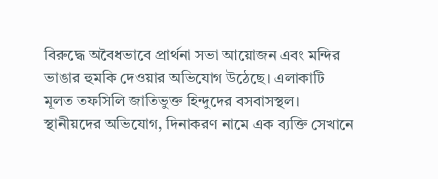বিরুদ্ধে অবৈধভাবে প্রার্থনা সভা আয়োজন এবং মন্দির ভাঙার হুমকি দেওয়ার অভিযোগ উঠেছে। এলাকাটি মূলত তফসিলি জাতিভুক্ত হিন্দুদের বসবাসস্থল। স্থানীয়দের অভিযোগ, দিনাকরণ নামে এক ব্যক্তি সেখানে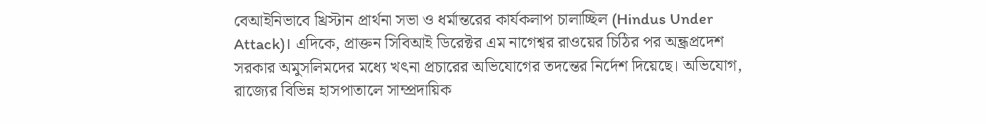বেআইনিভাবে খ্রিস্টান প্রার্থনা সভা ও ধর্মান্তরের কার্যকলাপ চালাচ্ছিল (Hindus Under Attack)। এদিকে, প্রাক্তন সিবিআই ডিরেক্টর এম নাগেশ্বর রাওয়ের চিঠির পর অন্ধ্রপ্রদেশ সরকার অমুসলিমদের মধ্যে খৎনা প্রচারের অভিযোগের তদন্তের নির্দেশ দিয়েছে। অভিযোগ, রাজ্যের বিভিন্ন হাসপাতালে সাম্প্রদায়িক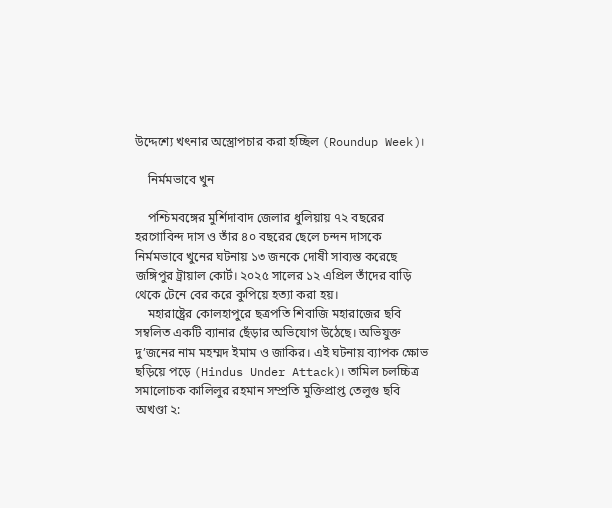উদ্দেশ্যে খৎনার অস্ত্রোপচার করা হচ্ছিল (Roundup Week)।

    নির্মমভাবে খুন

    পশ্চিমবঙ্গের মুর্শিদাবাদ জেলার ধুলিয়ায় ৭২ বছরের হরগোবিন্দ দাস ও তাঁর ৪০ বছরের ছেলে চন্দন দাসকে নির্মমভাবে খুনের ঘটনায় ১৩ জনকে দোষী সাব্যস্ত করেছে জঙ্গিপুর ট্রায়াল কোর্ট। ২০২৫ সালের ১২ এপ্রিল তাঁদের বাড়ি থেকে টেনে বের করে কুপিয়ে হত্যা করা হয়।
    মহারাষ্ট্রের কোলহাপুরে ছত্রপতি শিবাজি মহারাজের ছবি সম্বলিত একটি ব্যানার ছেঁড়ার অভিযোগ উঠেছে। অভিযুক্ত দু’জনের নাম মহম্মদ ইমাম ও জাকির। এই ঘটনায় ব্যাপক ক্ষোভ ছড়িয়ে পড়ে (Hindus Under Attack)। তামিল চলচ্চিত্র সমালোচক কালিলুর রহমান সম্প্রতি মুক্তিপ্রাপ্ত তেলুগু ছবি অখণ্ডা ২: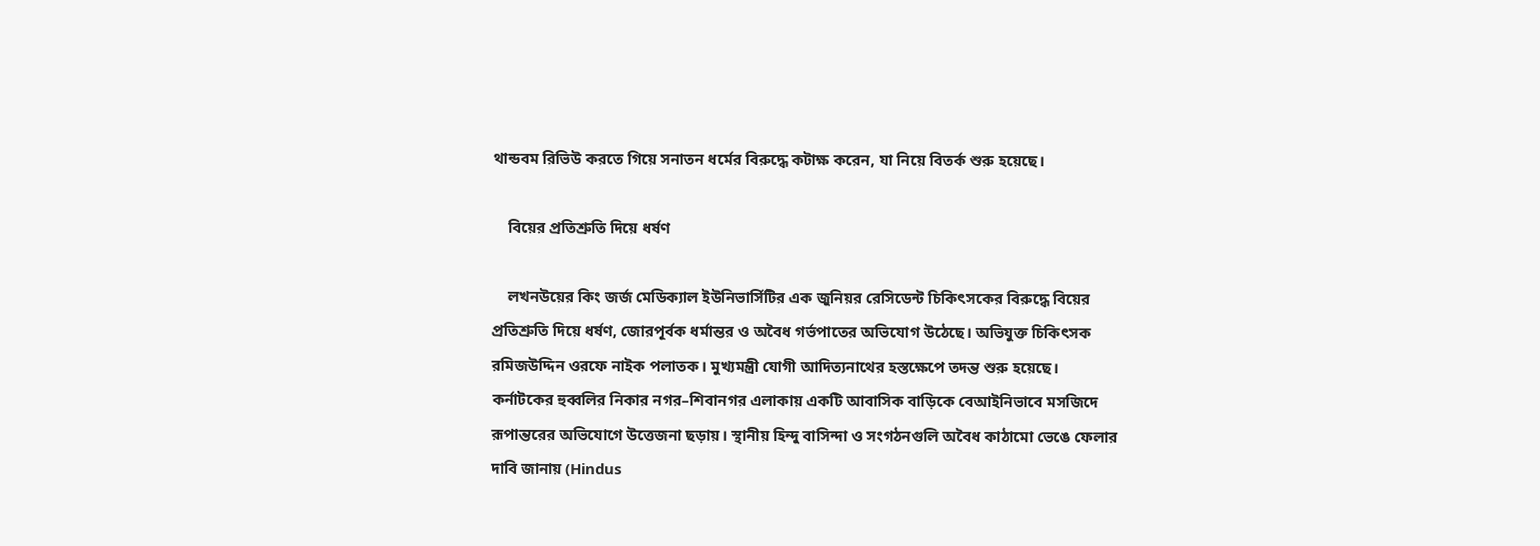থান্ডবম রিভিউ করতে গিয়ে সনাতন ধর্মের বিরুদ্ধে কটাক্ষ করেন, যা নিয়ে বিতর্ক শুরু হয়েছে।

    বিয়ের প্রতিশ্রুতি দিয়ে ধর্ষণ

    লখনউয়ের কিং জর্জ মেডিক্যাল ইউনিভার্সিটির এক জুনিয়র রেসিডেন্ট চিকিৎসকের বিরুদ্ধে বিয়ের প্রতিশ্রুতি দিয়ে ধর্ষণ, জোরপূর্বক ধর্মান্তর ও অবৈধ গর্ভপাতের অভিযোগ উঠেছে। অভিযুক্ত চিকিৎসক রমিজউদ্দিন ওরফে নাইক পলাতক। মুখ্যমন্ত্রী যোগী আদিত্যনাথের হস্তক্ষেপে তদন্ত শুরু হয়েছে। কর্নাটকের হুব্বলির নিকার নগর–শিবানগর এলাকায় একটি আবাসিক বাড়িকে বেআইনিভাবে মসজিদে রূপান্তরের অভিযোগে উত্তেজনা ছড়ায়। স্থানীয় হিন্দু বাসিন্দা ও সংগঠনগুলি অবৈধ কাঠামো ভেঙে ফেলার দাবি জানায় (Hindus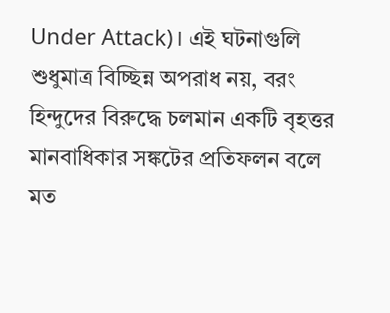Under Attack)। এই ঘটনাগুলি শুধুমাত্র বিচ্ছিন্ন অপরাধ নয়, বরং হিন্দুদের বিরুদ্ধে চলমান একটি বৃহত্তর মানবাধিকার সঙ্কটের প্রতিফলন বলে মত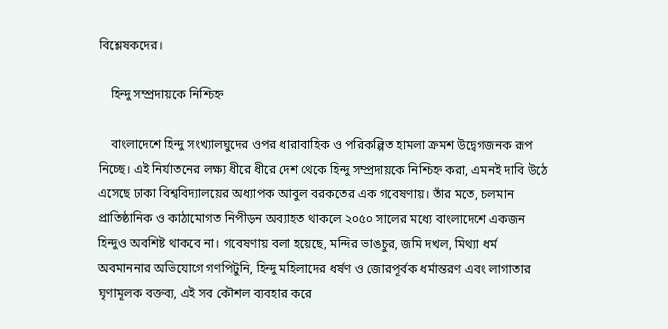বিশ্লেষকদের।

    হিন্দু সম্প্রদায়কে নিশ্চিহ্ন

    বাংলাদেশে হিন্দু সংখ্যালঘুদের ওপর ধারাবাহিক ও পরিকল্পিত হামলা ক্রমশ উদ্বেগজনক রূপ নিচ্ছে। এই নির্যাতনের লক্ষ্য ধীরে ধীরে দেশ থেকে হিন্দু সম্প্রদায়কে নিশ্চিহ্ন করা, এমনই দাবি উঠে এসেছে ঢাকা বিশ্ববিদ্যালয়ের অধ্যাপক আবুল বরকতের এক গবেষণায়। তাঁর মতে, চলমান প্রাতিষ্ঠানিক ও কাঠামোগত নিপীড়ন অব্যাহত থাকলে ২০৫০ সালের মধ্যে বাংলাদেশে একজন হিন্দুও অবশিষ্ট থাকবে না। গবেষণায় বলা হয়েছে, মন্দির ভাঙচুর, জমি দখল, মিথ্যা ধর্ম অবমাননার অভিযোগে গণপিটুনি, হিন্দু মহিলাদের ধর্ষণ ও জোরপূর্বক ধর্মান্তরণ এবং লাগাতার ঘৃণামূলক বক্তব্য, এই সব কৌশল ব্যবহার করে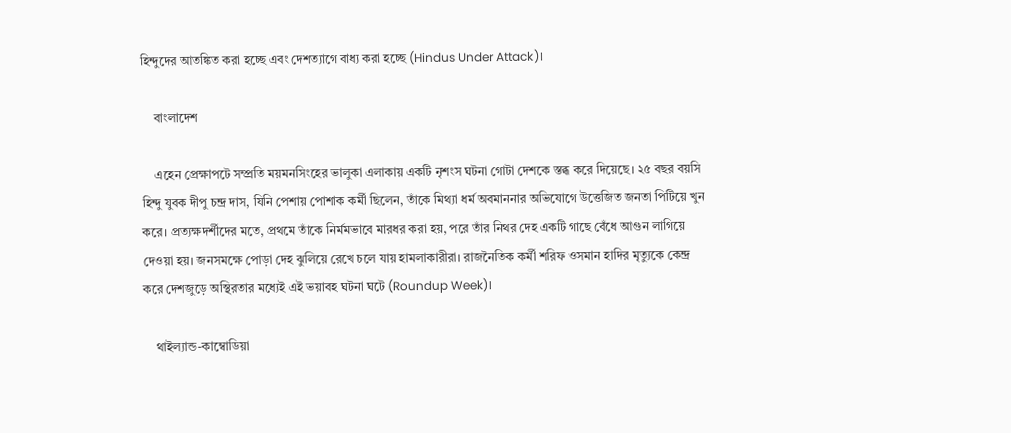হিন্দুদের আতঙ্কিত করা হচ্ছে এবং দেশত্যাগে বাধ্য করা হচ্ছে (Hindus Under Attack)।

    বাংলাদেশ

    এহেন প্রেক্ষাপটে সম্প্রতি ময়মনসিংহের ভালুকা এলাকায় একটি নৃশংস ঘটনা গোটা দেশকে স্তব্ধ করে দিয়েছে। ২৫ বছর বয়সি হিন্দু যুবক দীপু চন্দ্র দাস, যিনি পেশায় পোশাক কর্মী ছিলেন, তাঁকে মিথ্যা ধর্ম অবমাননার অভিযোগে উত্তেজিত জনতা পিটিয়ে খুন করে। প্রত্যক্ষদর্শীদের মতে, প্রথমে তাঁকে নির্মমভাবে মারধর করা হয়, পরে তাঁর নিথর দেহ একটি গাছে বেঁধে আগুন লাগিয়ে দেওয়া হয়। জনসমক্ষে পোড়া দেহ ঝুলিয়ে রেখে চলে যায় হামলাকারীরা। রাজনৈতিক কর্মী শরিফ ওসমান হাদির মৃত্যুকে কেন্দ্র করে দেশজুড়ে অস্থিরতার মধ্যেই এই ভয়াবহ ঘটনা ঘটে (Roundup Week)।

    থাইল্যান্ড-কাম্বোডিয়া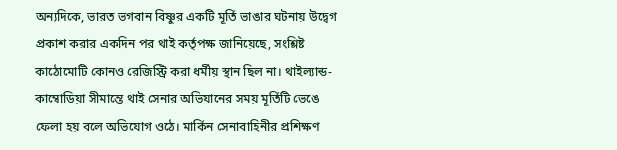অন্যদিকে, ভারত ভগবান বিষ্ণুর একটি মূর্তি ভাঙার ঘটনায় উদ্বেগ প্রকাশ করার একদিন পর থাই কর্তৃপক্ষ জানিয়েছে, সংশ্লিষ্ট কাঠোমোটি কোনও রেজিস্ট্রি করা ধর্মীয় স্থান ছিল না। থাইল্যান্ড-কাম্বোডিয়া সীমান্তে থাই সেনার অভিযানের সময় মূর্তিটি ভেঙে ফেলা হয় বলে অভিযোগ ওঠে। মার্কিন সেনাবাহিনীর প্রশিক্ষণ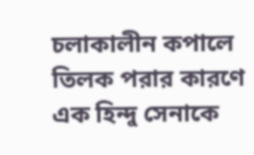চলাকালীন কপালে তিলক পরার কারণে এক হিন্দু সেনাকে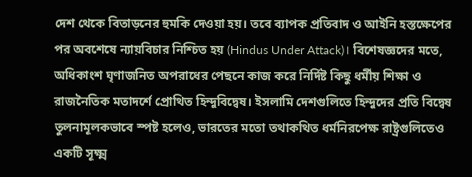দেশ থেকে বিতাড়নের হুমকি দেওয়া হয়। তবে ব্যাপক প্রতিবাদ ও আইনি হস্তক্ষেপের পর অবশেষে ন্যায়বিচার নিশ্চিত হয় (Hindus Under Attack)। বিশেষজ্ঞদের মতে, অধিকাংশ ঘৃণাজনিত অপরাধের পেছনে কাজ করে নির্দিষ্ট কিছু ধর্মীয় শিক্ষা ও রাজনৈতিক মতাদর্শে প্রোথিত হিন্দুবিদ্বেষ। ইসলামি দেশগুলিতে হিন্দুদের প্রতি বিদ্বেষ তুলনামূলকভাবে স্পষ্ট হলেও, ভারতের মতো তথাকথিত ধর্মনিরপেক্ষ রাষ্ট্রগুলিতেও একটি সূক্ষ্ম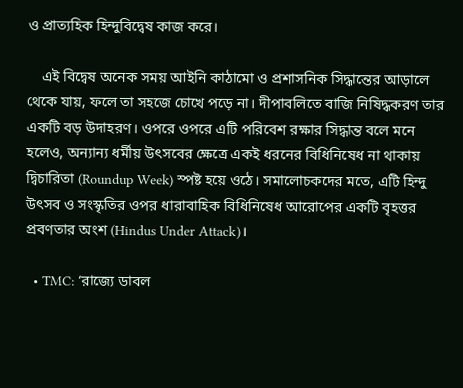ও প্রাত্যহিক হিন্দুবিদ্বেষ কাজ করে।

    এই বিদ্বেষ অনেক সময় আইনি কাঠামো ও প্রশাসনিক সিদ্ধান্তের আড়ালে থেকে যায়, ফলে তা সহজে চোখে পড়ে না। দীপাবলিতে বাজি নিষিদ্ধকরণ তার একটি বড় উদাহরণ। ওপরে ওপরে এটি পরিবেশ রক্ষার সিদ্ধান্ত বলে মনে হলেও, অন্যান্য ধর্মীয় উৎসবের ক্ষেত্রে একই ধরনের বিধিনিষেধ না থাকায় দ্বিচারিতা (Roundup Week) স্পষ্ট হয়ে ওঠে। সমালোচকদের মতে, এটি হিন্দু উৎসব ও সংস্কৃতির ওপর ধারাবাহিক বিধিনিষেধ আরোপের একটি বৃহত্তর প্রবণতার অংশ (Hindus Under Attack)।

  • TMC: ‘রাজ্যে ডাবল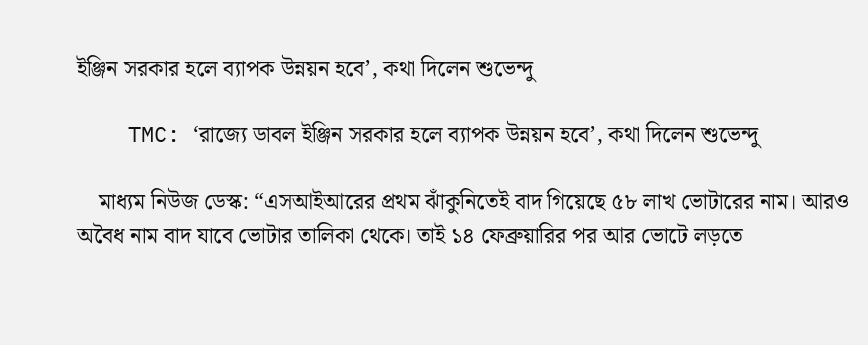ইঞ্জিন সরকার হলে ব্যাপক উন্নয়ন হবে’, কথা দিলেন শুভেন্দু

    TMC: ‘রাজ্যে ডাবল ইঞ্জিন সরকার হলে ব্যাপক উন্নয়ন হবে’, কথা দিলেন শুভেন্দু

    মাধ্যম নিউজ ডেস্ক: “এসআইআরের প্রথম ঝাঁকুনিতেই বাদ গিয়েছে ৫৮ লাখ ভোটারের নাম। আরও অবৈধ নাম বাদ যাবে ভোটার তালিকা থেকে। তাই ১৪ ফেব্রুয়ারির পর আর ভোটে লড়তে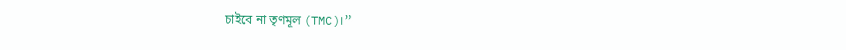চাইবে না তৃণমূল (TMC)।”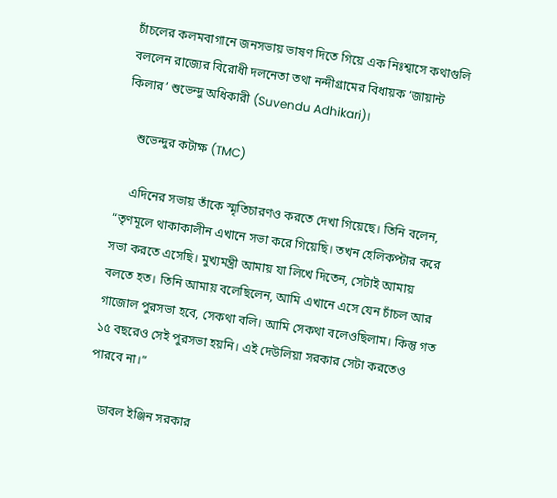চাঁচলের কলমবাগানে জনসভায় ভাষণ দিতে গিয়ে এক নিঃশ্বাসে কথাগুলি বললেন রাজ্যের বিরোধী দলনেতা তথা নন্দীগ্রামের বিধায়ক ‘জায়ান্ট কিলার’ শুভেন্দু অধিকারী (Suvendu Adhikari)।

    শুভেন্দুর কটাক্ষ (TMC)

    এদিনের সভায় তাঁকে স্মৃতিচারণও করতে দেখা গিয়েছে। তিনি বলেন, “তৃণমূলে থাকাকালীন এখানে সভা করে গিয়েছি। তখন হেলিকপ্টার করে সভা করতে এসেছি। মুখ্যমন্ত্রী আমায় যা লিখে দিতেন, সেটাই আমায় বলতে হত। তিনি আমায় বলেছিলেন, আমি এখানে এসে যেন চাঁচল আর গাজোল পুরসভা হবে, সেকথা বলি। আমি সেকথা বলেওছিলাম। কিন্তু গত ১৫ বছরেও সেই পুরসভা হয়নি। এই দেউলিয়া সরকার সেটা করতেও পারবে না।”

    ডাবল ইঞ্জিন সরকার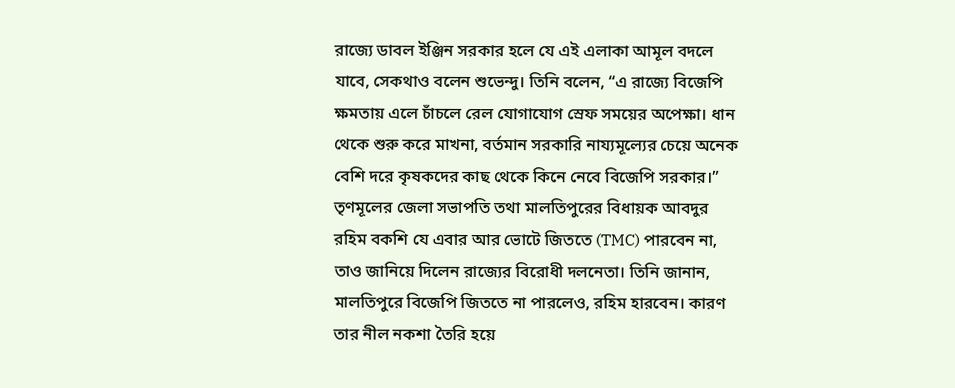রাজ্যে ডাবল ইঞ্জিন সরকার হলে যে এই এলাকা আমূল বদলে যাবে, সেকথাও বলেন শুভেন্দু। তিনি বলেন, “এ রাজ্যে বিজেপি ক্ষমতায় এলে চাঁচলে রেল যোগাযোগ স্রেফ সময়ের অপেক্ষা। ধান থেকে শুরু করে মাখনা, বর্তমান সরকারি নায্যমূল্যের চেয়ে অনেক বেশি দরে কৃষকদের কাছ থেকে কিনে নেবে বিজেপি সরকার।” তৃণমূলের জেলা সভাপতি তথা মালতিপুরের বিধায়ক আবদুর রহিম বকশি যে এবার আর ভোটে জিততে (TMC) পারবেন না, তাও জানিয়ে দিলেন রাজ্যের বিরোধী দলনেতা। তিনি জানান, মালতিপুরে বিজেপি জিততে না পারলেও, রহিম হারবেন। কারণ তার নীল নকশা তৈরি হয়ে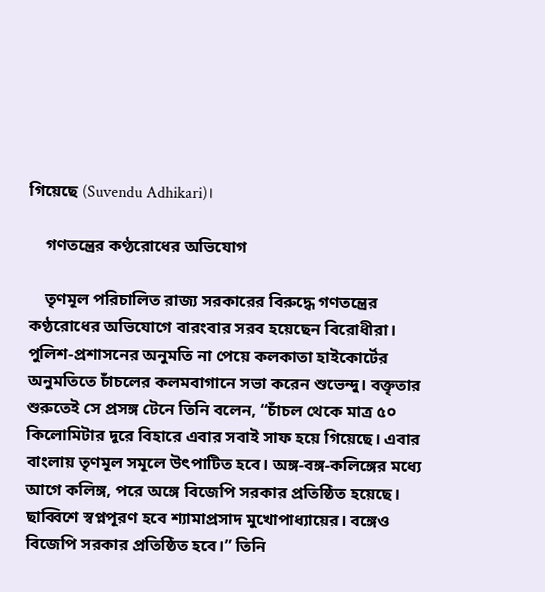গিয়েছে (Suvendu Adhikari)।

    গণতন্ত্রের কণ্ঠরোধের অভিযোগ

    তৃণমূল পরিচালিত রাজ্য সরকারের বিরুদ্ধে গণতন্ত্রের কণ্ঠরোধের অভিযোগে বারংবার সরব হয়েছেন বিরোধীরা। পুলিশ-প্রশাসনের অনুমতি না পেয়ে কলকাতা হাইকোর্টের অনুমতিতে চাঁচলের কলমবাগানে সভা করেন শুভেন্দু। বক্তৃতার শুরুতেই সে প্রসঙ্গ টেনে তিনি বলেন, “চাঁচল থেকে মাত্র ৫০ কিলোমিটার দূরে বিহারে এবার সবাই সাফ হয়ে গিয়েছে। এবার বাংলায় তৃণমূল সমূলে উৎপাটিত হবে। অঙ্গ-বঙ্গ-কলিঙ্গের মধ্যে আগে কলিঙ্গ, পরে অঙ্গে বিজেপি সরকার প্রতিষ্ঠিত হয়েছে। ছাব্বিশে স্বপ্নপূরণ হবে শ্যামাপ্রসাদ মুখোপাধ্যায়ের। বঙ্গেও বিজেপি সরকার প্রতিষ্ঠিত হবে।” তিনি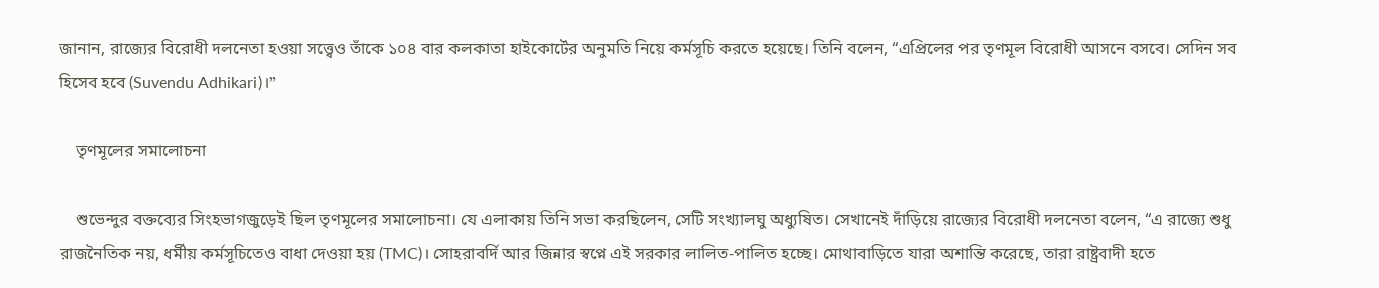জানান, রাজ্যের বিরোধী দলনেতা হওয়া সত্ত্বেও তাঁকে ১০৪ বার কলকাতা হাইকোর্টের অনুমতি নিয়ে কর্মসূচি করতে হয়েছে। তিনি বলেন, “এপ্রিলের পর তৃণমূল বিরোধী আসনে বসবে। সেদিন সব হিসেব হবে (Suvendu Adhikari)।”

    তৃণমূলের সমালোচনা

    শুভেন্দুর বক্তব্যের সিংহভাগজুড়েই ছিল তৃণমূলের সমালোচনা। যে এলাকায় তিনি সভা করছিলেন, সেটি সংখ্যালঘু অধ্যুষিত। সেখানেই দাঁড়িয়ে রাজ্যের বিরোধী দলনেতা বলেন, “এ রাজ্যে শুধু রাজনৈতিক নয়, ধর্মীয় কর্মসূচিতেও বাধা দেওয়া হয় (TMC)। সোহরাবর্দি আর জিন্নার স্বপ্নে এই সরকার লালিত-পালিত হচ্ছে। মোথাবাড়িতে যারা অশান্তি করেছে, তারা রাষ্ট্রবাদী হতে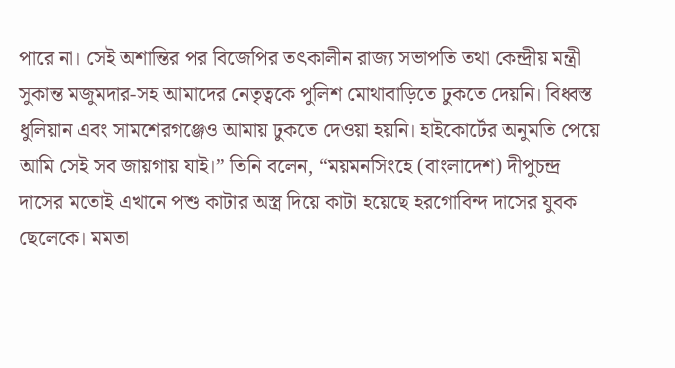পারে না। সেই অশান্তির পর বিজেপির তৎকালীন রাজ্য সভাপতি তথা কেন্দ্রীয় মন্ত্রী সুকান্ত মজুমদার-সহ আমাদের নেতৃত্বকে পুলিশ মোথাবাড়িতে ঢুকতে দেয়নি। বিধ্বস্ত ধুলিয়ান এবং সামশেরগঞ্জেও আমায় ঢুকতে দেওয়া হয়নি। হাইকোর্টের অনুমতি পেয়ে আমি সেই সব জায়গায় যাই।” তিনি বলেন, “ময়মনসিংহে (বাংলাদেশ) দীপুচন্দ্র দাসের মতোই এখানে পশু কাটার অস্ত্র দিয়ে কাটা হয়েছে হরগোবিন্দ দাসের যুবক ছেলেকে। মমতা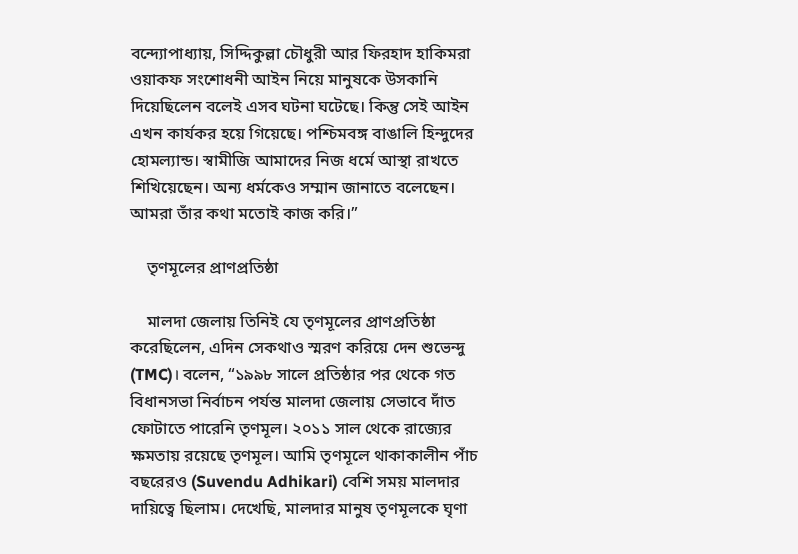বন্দ্যোপাধ্যায়, সিদ্দিকুল্লা চৌধুরী আর ফিরহাদ হাকিমরা ওয়াকফ সংশোধনী আইন নিয়ে মানুষকে উসকানি দিয়েছিলেন বলেই এসব ঘটনা ঘটেছে। কিন্তু সেই আইন এখন কার্যকর হয়ে গিয়েছে। পশ্চিমবঙ্গ বাঙালি হিন্দুদের হোমল্যান্ড। স্বামীজি আমাদের নিজ ধর্মে আস্থা রাখতে শিখিয়েছেন। অন্য ধর্মকেও সম্মান জানাতে বলেছেন। আমরা তাঁর কথা মতোই কাজ করি।”

    তৃণমূলের প্রাণপ্রতিষ্ঠা

    মালদা জেলায় তিনিই যে তৃণমূলের প্রাণপ্রতিষ্ঠা করেছিলেন, এদিন সেকথাও স্মরণ করিয়ে দেন শুভেন্দু (TMC)। বলেন, “১৯৯৮ সালে প্রতিষ্ঠার পর থেকে গত বিধানসভা নির্বাচন পর্যন্ত মালদা জেলায় সেভাবে দাঁত ফোটাতে পারেনি তৃণমূল। ২০১১ সাল থেকে রাজ্যের ক্ষমতায় রয়েছে তৃণমূল। আমি তৃণমূলে থাকাকালীন পাঁচ বছরেরও (Suvendu Adhikari) বেশি সময় মালদার দায়িত্বে ছিলাম। দেখেছি, মালদার মানুষ তৃণমূলকে ঘৃণা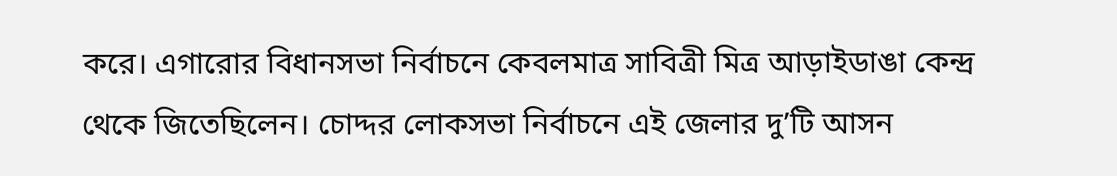করে। এগারোর বিধানসভা নির্বাচনে কেবলমাত্র সাবিত্রী মিত্র আড়াইডাঙা কেন্দ্র থেকে জিতেছিলেন। চোদ্দর লোকসভা নির্বাচনে এই জেলার দু’টি আসন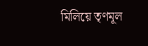মিলিয়ে তৃণমূল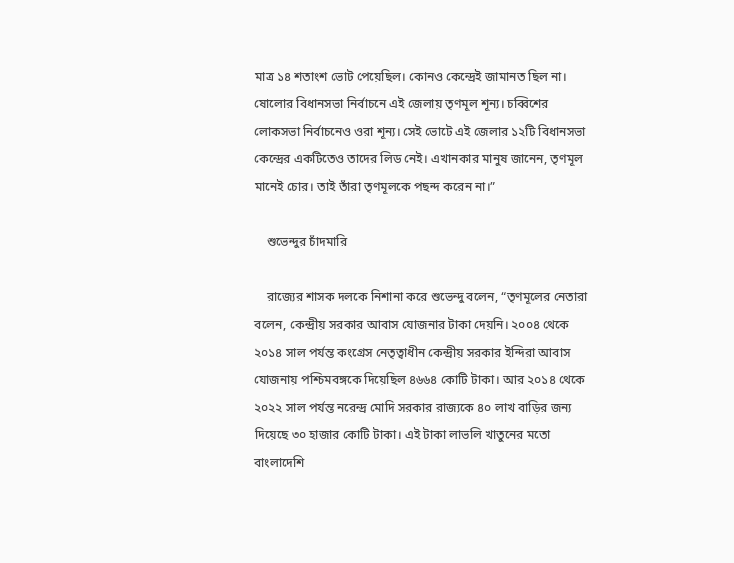মাত্র ১৪ শতাংশ ভোট পেয়েছিল। কোনও কেন্দ্রেই জামানত ছিল না। ষোলোর বিধানসভা নির্বাচনে এই জেলায় তৃণমূল শূন্য। চব্বিশের লোকসভা নির্বাচনেও ওরা শূন্য। সেই ভোটে এই জেলার ১২টি বিধানসভা কেন্দ্রের একটিতেও তাদের লিড নেই। এখানকার মানুষ জানেন, তৃণমূল মানেই চোর। তাই তাঁরা তৃণমূলকে পছন্দ করেন না।”

    শুভেন্দুর চাঁদমারি

    রাজ্যের শাসক দলকে নিশানা করে শুভেন্দু বলেন, “তৃণমূলের নেতারা বলেন, কেন্দ্রীয় সরকার আবাস যোজনার টাকা দেয়নি। ২০০৪ থেকে ২০১৪ সাল পর্যন্ত কংগ্রেস নেতৃত্বাধীন কেন্দ্রীয় সরকার ইন্দিরা আবাস যোজনায় পশ্চিমবঙ্গকে দিয়েছিল ৪৬৬৪ কোটি টাকা। আর ২০১৪ থেকে ২০২২ সাল পর্যন্ত নরেন্দ্র মোদি সরকার রাজ্যকে ৪০ লাখ বাড়ির জন্য দিয়েছে ৩০ হাজার কোটি টাকা। এই টাকা লাভলি খাতুনের মতো বাংলাদেশি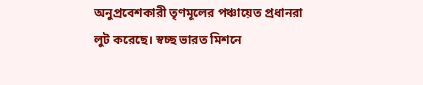অনুপ্রবেশকারী তৃণমূলের পঞ্চায়েত প্রধানরা লুট করেছে। স্বচ্ছ ভারত মিশনে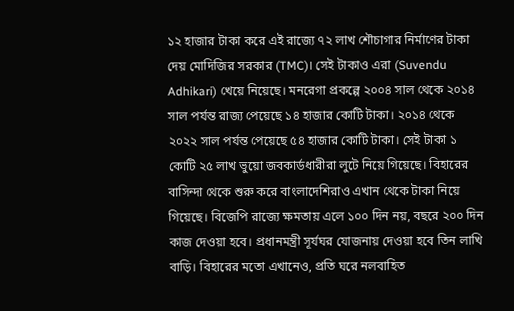১২ হাজার টাকা করে এই রাজ্যে ৭২ লাখ শৌচাগার নির্মাণের টাকা দেয় মোদিজির সরকার (TMC)। সেই টাকাও এরা (Suvendu Adhikari) খেয়ে নিয়েছে। মনরেগা প্রকল্পে ২০০৪ সাল থেকে ২০১৪ সাল পর্যন্ত রাজ্য পেয়েছে ১৪ হাজার কোটি টাকা। ২০১৪ থেকে ২০২২ সাল পর্যন্ত পেয়েছে ৫৪ হাজার কোটি টাকা। সেই টাকা ১ কোটি ২৫ লাখ ভুয়ো জবকার্ডধারীরা লুটে নিয়ে গিয়েছে। বিহারের বাসিন্দা থেকে শুরু করে বাংলাদেশিরাও এখান থেকে টাকা নিয়ে গিয়েছে। বিজেপি রাজ্যে ক্ষমতায় এলে ১০০ দিন নয়, বছরে ২০০ দিন কাজ দেওয়া হবে। প্রধানমন্ত্রী সূর্যঘর যোজনায় দেওয়া হবে তিন লাখি বাড়ি। বিহারের মতো এখানেও, প্রতি ঘরে নলবাহিত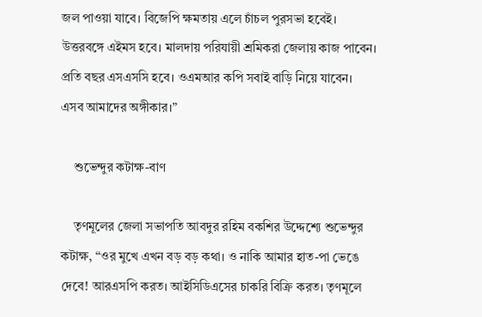জল পাওয়া যাবে। বিজেপি ক্ষমতায় এলে চাঁচল পুরসভা হবেই। উত্তরবঙ্গে এইমস হবে। মালদায় পরিযায়ী শ্রমিকরা জেলায় কাজ পাবেন। প্রতি বছর এসএসসি হবে। ওএমআর কপি সবাই বাড়ি নিয়ে যাবেন। এসব আমাদের অঙ্গীকার।”

    শুভেন্দুর কটাক্ষ-বাণ

    তৃণমূলের জেলা সভাপতি আবদুর রহিম বকশির উদ্দেশ্যে শুভেন্দুর কটাক্ষ, “ওর মুখে এখন বড় বড় কথা। ও নাকি আমার হাত-পা ভেঙে দেবে! আরএসপি করত। আইসিডিএসের চাকরি বিক্রি করত। তৃণমূলে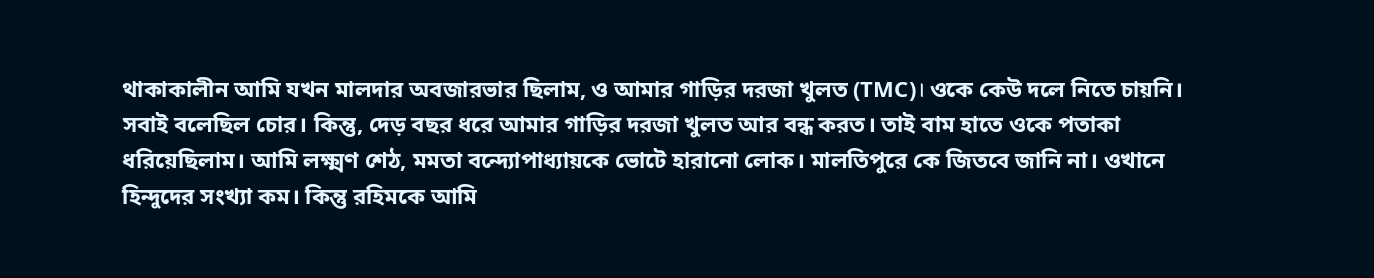থাকাকালীন আমি যখন মালদার অবজারভার ছিলাম, ও আমার গাড়ির দরজা খুলত (TMC)। ওকে কেউ দলে নিতে চায়নি। সবাই বলেছিল চোর। কিন্তু, দেড় বছর ধরে আমার গাড়ির দরজা খুলত আর বন্ধ করত। তাই বাম হাতে ওকে পতাকা ধরিয়েছিলাম। আমি লক্ষ্মণ শেঠ, মমতা বন্দ্যোপাধ্যায়কে ভোটে হারানো লোক। মালতিপুরে কে জিতবে জানি না। ওখানে হিন্দুদের সংখ্যা কম। কিন্তু রহিমকে আমি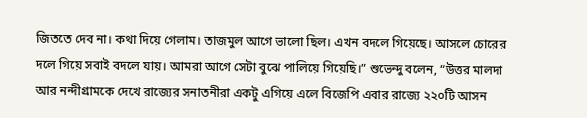জিততে দেব না। কথা দিয়ে গেলাম। তাজমুল আগে ভালো ছিল। এখন বদলে গিয়েছে। আসলে চোরের দলে গিয়ে সবাই বদলে যায়। আমরা আগে সেটা বুঝে পালিয়ে গিয়েছি।” শুভেন্দু বলেন, “উত্তর মালদা আর নন্দীগ্রামকে দেখে রাজ্যের সনাতনীরা একটু এগিয়ে এলে বিজেপি এবার রাজ্যে ২২০টি আসন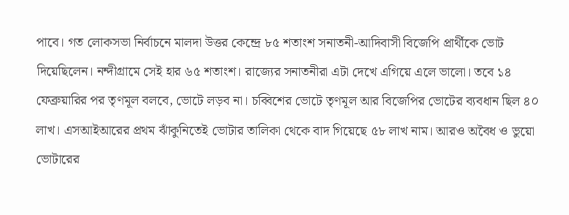পাবে। গত লোকসভা নির্বাচনে মালদা উত্তর কেন্দ্রে ৮৫ শতাংশ সনাতনী-আদিবাসী বিজেপি প্রার্থীকে ভোট দিয়েছিলেন। নন্দীগ্রামে সেই হার ৬৫ শতাংশ। রাজ্যের সনাতনীরা এটা দেখে এগিয়ে এলে ভালো। তবে ১৪ ফেব্রুয়ারির পর তৃণমূল বলবে, ভোটে লড়ব না। চব্বিশের ভোটে তৃণমূল আর বিজেপির ভোটের ব্যবধান ছিল ৪০ লাখ। এসআইআরের প্রথম ঝাঁকুনিতেই ভোটার তালিকা থেকে বাদ গিয়েছে ৫৮ লাখ নাম। আরও অবৈধ ও ভুয়ো ভোটারের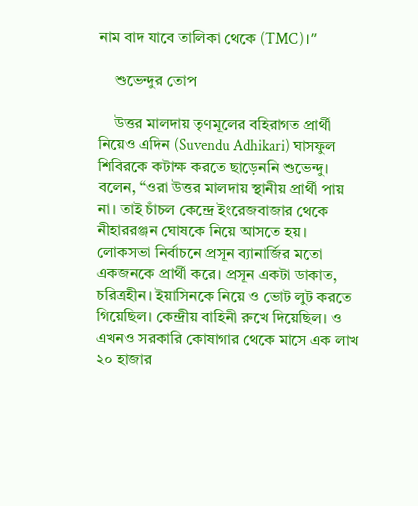নাম বাদ যাবে তালিকা থেকে (TMC)।”

    শুভেন্দুর তোপ

    উত্তর মালদায় তৃণমূলের বহিরাগত প্রার্থী নিয়েও এদিন (Suvendu Adhikari) ঘাসফুল শিবিরকে কটাক্ষ করতে ছাড়েননি শুভেন্দু। বলেন, “ওরা উত্তর মালদায় স্থানীয় প্রার্থী পায় না। তাই চাঁচল কেন্দ্রে ইংরেজবাজার থেকে নীহাররঞ্জন ঘোষকে নিয়ে আসতে হয়। লোকসভা নির্বাচনে প্রসূন ব্যানার্জির মতো একজনকে প্রার্থী করে। প্রসূন একটা ডাকাত, চরিত্রহীন। ইয়াসিনকে নিয়ে ও ভোট লুট করতে গিয়েছিল। কেন্দ্রীয় বাহিনী রুখে দিয়েছিল। ও এখনও সরকারি কোষাগার থেকে মাসে এক লাখ ২০ হাজার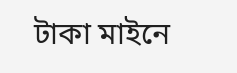টাকা মাইনে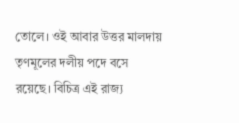তোলে। ওই আবার উত্তর মালদায় তৃণমূলের দলীয় পদে বসে রয়েছে। বিচিত্র এই রাজ্য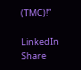(TMC)!”

LinkedIn
Share